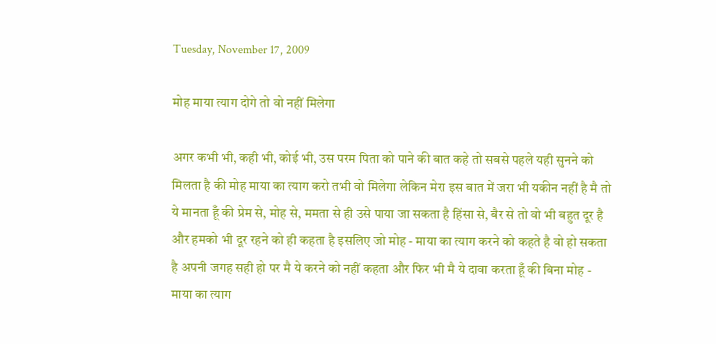Tuesday, November 17, 2009

मोह माया त्याग दोगे तो वो नहीं मिलेगा

अगर कभी भी, कही भी, कोई भी, उस परम पिता को पाने की बात कहे तो सबसे पहले यही सुनने को मिलता है की मोह माया का त्याग करो तभी वो मिलेगा लेकिन मेरा इस बात में जरा भी यकीन नहीं है मै तो ये मानता हूँ की प्रेम से, मोह से, ममता से ही उसे पाया जा सकता है हिंसा से, बैर से तो वो भी बहुत दूर है और हमको भी दूर रहने को ही कहता है इसलिए जो मोह - माया का त्याग करने को कहते है वो हो सकता है अपनी जगह सही हो पर मै ये करने को नहीं कहता और फिर भी मै ये दावा करता हूँ की बिना मोह - माया का त्याग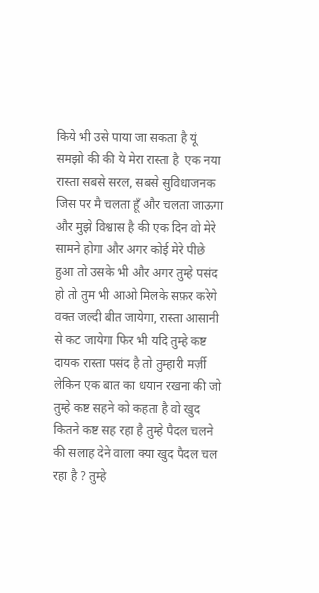किये भी उसे पाया जा सकता है यूं समझो की की ये मेरा रास्ता है  एक नया रास्ता सबसे सरल, सबसे सुविधाजनक   जिस पर मै चलता हूँ और चलता जाऊगा और मुझे विश्वास है की एक दिन वो मेरे सामने होगा और अगर कोई मेरे पीछे हुआ तो उसके भी और अगर तुम्हे पसंद हो तो तुम भी आओ मिलके सफ़र करेगे वक्त जल्दी बीत जायेगा, रास्ता आसानी से कट जायेगा फिर भी यदि तुम्हे कष्ट दायक रास्ता पसंद है तो तुम्हारी मर्ज़ी   लेकिन एक बात का धयान रखना की जो तुम्हे कष्ट सहने को कहता है वो खुद कितने कष्ट सह रहा है तुम्हे पैदल चलने की सलाह देने वाला क्या खुद पैदल चल रहा है ? तुम्हे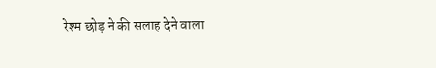रेश्म छोड़ ने की सलाह देने वाला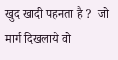खुद खादी पहनता है ?  जो मार्ग दिखलाये वो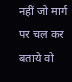नहीं जो मार्ग पर चल कर बताये वो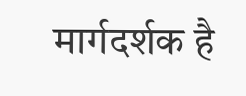मार्गदर्शक है